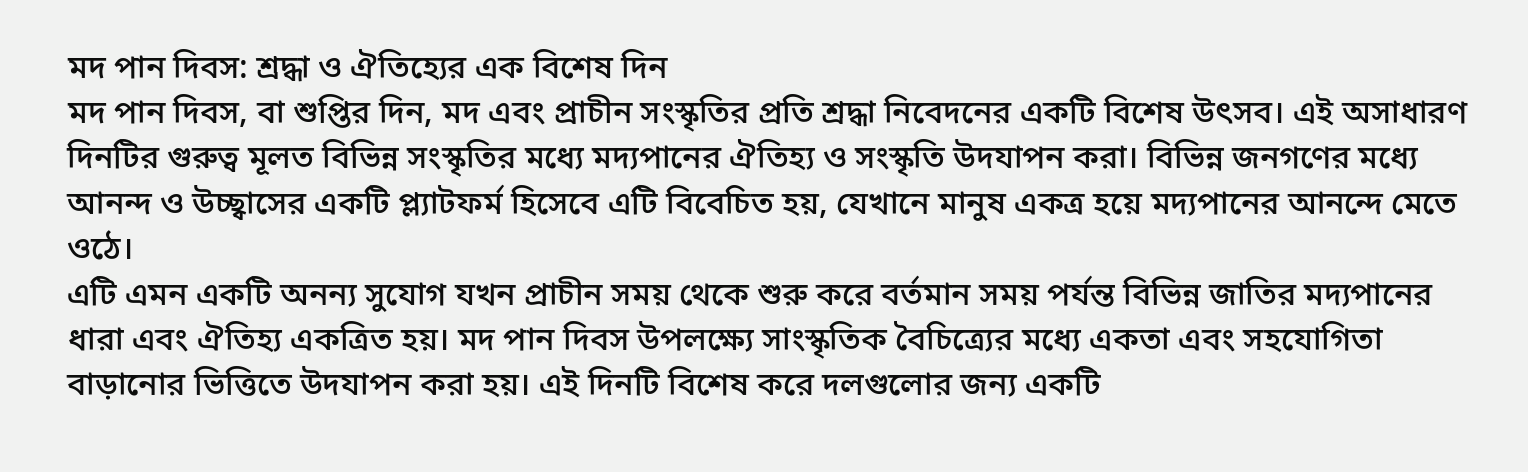মদ পান দিবস: শ্রদ্ধা ও ঐতিহ্যের এক বিশেষ দিন
মদ পান দিবস, বা শুপ্তির দিন, মদ এবং প্রাচীন সংস্কৃতির প্রতি শ্রদ্ধা নিবেদনের একটি বিশেষ উৎসব। এই অসাধারণ দিনটির গুরুত্ব মূলত বিভিন্ন সংস্কৃতির মধ্যে মদ্যপানের ঐতিহ্য ও সংস্কৃতি উদযাপন করা। বিভিন্ন জনগণের মধ্যে আনন্দ ও উচ্ছ্বাসের একটি প্ল্যাটফর্ম হিসেবে এটি বিবেচিত হয়, যেখানে মানুষ একত্র হয়ে মদ্যপানের আনন্দে মেতে ওঠে।
এটি এমন একটি অনন্য সুযোগ যখন প্রাচীন সময় থেকে শুরু করে বর্তমান সময় পর্যন্ত বিভিন্ন জাতির মদ্যপানের ধারা এবং ঐতিহ্য একত্রিত হয়। মদ পান দিবস উপলক্ষ্যে সাংস্কৃতিক বৈচিত্র্যের মধ্যে একতা এবং সহযোগিতা বাড়ানোর ভিত্তিতে উদযাপন করা হয়। এই দিনটি বিশেষ করে দলগুলোর জন্য একটি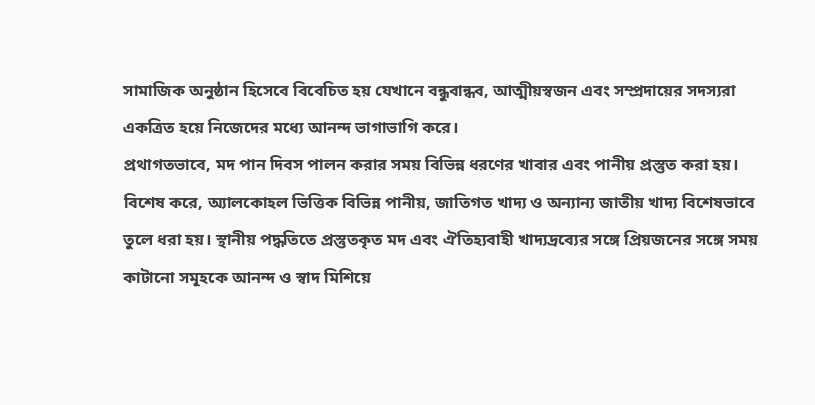সামাজিক অনুষ্ঠান হিসেবে বিবেচিত হয় যেখানে বন্ধুবান্ধব, আত্মীয়স্বজন এবং সম্প্রদায়ের সদস্যরা একত্রিত হয়ে নিজেদের মধ্যে আনন্দ ভাগাভাগি করে।
প্রথাগতভাবে, মদ পান দিবস পালন করার সময় বিভিন্ন ধরণের খাবার এবং পানীয় প্রস্তুত করা হয়। বিশেষ করে, অ্যালকোহল ভিত্তিক বিভিন্ন পানীয়, জাতিগত খাদ্য ও অন্যান্য জাতীয় খাদ্য বিশেষভাবে তুলে ধরা হয়। স্থানীয় পদ্ধতিতে প্রস্তুতকৃত মদ এবং ঐতিহ্যবাহী খাদ্যদ্রব্যের সঙ্গে প্রিয়জনের সঙ্গে সময় কাটানো সমূহকে আনন্দ ও স্বাদ মিশিয়ে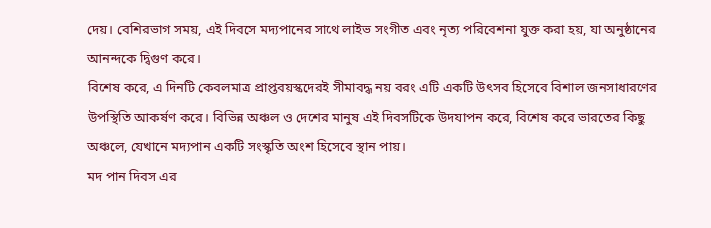দেয়। বেশিরভাগ সময়, এই দিবসে মদ্যপানের সাথে লাইভ সংগীত এবং নৃত্য পরিবেশনা যুক্ত করা হয়, যা অনুষ্ঠানের আনন্দকে দ্বিগুণ করে।
বিশেষ করে, এ দিনটি কেবলমাত্র প্রাপ্তবয়স্কদেরই সীমাবদ্ধ নয় বরং এটি একটি উৎসব হিসেবে বিশাল জনসাধারণের উপস্থিতি আকর্ষণ করে। বিভিন্ন অঞ্চল ও দেশের মানুষ এই দিবসটিকে উদযাপন করে, বিশেষ করে ভারতের কিছু অঞ্চলে, যেখানে মদ্যপান একটি সংস্কৃতি অংশ হিসেবে স্থান পায়।
মদ পান দিবস এর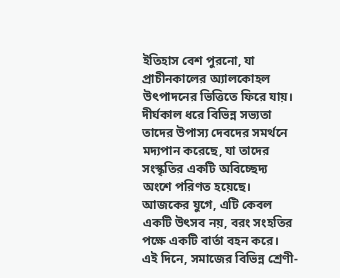ইতিহাস বেশ পুরনো, যা প্রাচীনকালের অ্যালকোহল উৎপাদনের ভিত্তিতে ফিরে যায়। দীর্ঘকাল ধরে বিভিন্ন সভ্যতা তাদের উপাস্য দেবদের সমর্থনে মদ্যপান করেছে, যা তাদের সংস্কৃতির একটি অবিচ্ছেদ্য অংশে পরিণত হয়েছে। আজকের যুগে, এটি কেবল একটি উৎসব নয়, বরং সংহতির পক্ষে একটি বার্তা বহন করে।
এই দিনে, সমাজের বিভিন্ন শ্রেণী-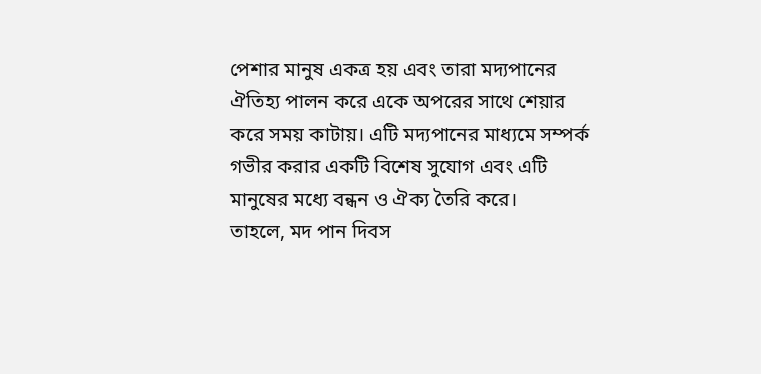পেশার মানুষ একত্র হয় এবং তারা মদ্যপানের ঐতিহ্য পালন করে একে অপরের সাথে শেয়ার করে সময় কাটায়। এটি মদ্যপানের মাধ্যমে সম্পর্ক গভীর করার একটি বিশেষ সুযোগ এবং এটি মানুষের মধ্যে বন্ধন ও ঐক্য তৈরি করে।
তাহলে, মদ পান দিবস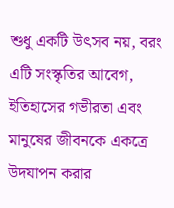শুধু একটি উৎসব নয়, বরং এটি সংস্কৃতির আবেগ, ইতিহাসের গভীরতা এবং মানুষের জীবনকে একত্রে উদযাপন করার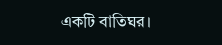একটি বাতিঘর।